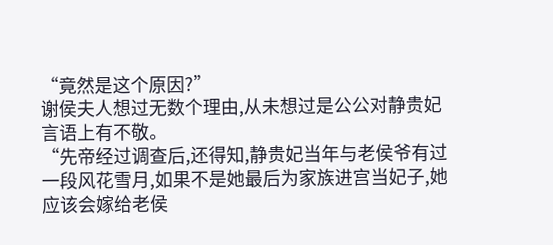“竟然是这个原因?”
谢侯夫人想过无数个理由,从未想过是公公对静贵妃言语上有不敬。
“先帝经过调查后,还得知,静贵妃当年与老侯爷有过一段风花雪月,如果不是她最后为家族进宫当妃子,她应该会嫁给老侯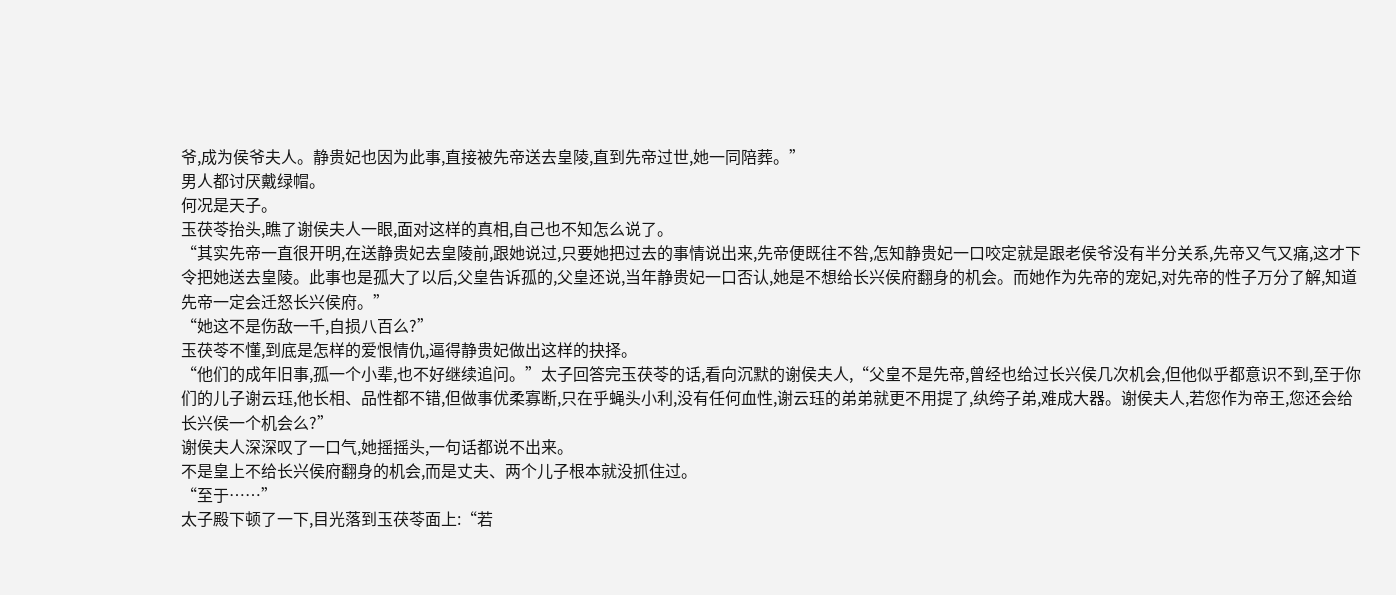爷,成为侯爷夫人。静贵妃也因为此事,直接被先帝送去皇陵,直到先帝过世,她一同陪葬。”
男人都讨厌戴绿帽。
何况是天子。
玉茯苓抬头,瞧了谢侯夫人一眼,面对这样的真相,自己也不知怎么说了。
“其实先帝一直很开明,在送静贵妃去皇陵前,跟她说过,只要她把过去的事情说出来,先帝便既往不咎,怎知静贵妃一口咬定就是跟老侯爷没有半分关系,先帝又气又痛,这才下令把她送去皇陵。此事也是孤大了以后,父皇告诉孤的,父皇还说,当年静贵妃一口否认,她是不想给长兴侯府翻身的机会。而她作为先帝的宠妃,对先帝的性子万分了解,知道先帝一定会迁怒长兴侯府。”
“她这不是伤敌一千,自损八百么?”
玉茯苓不懂,到底是怎样的爱恨情仇,逼得静贵妃做出这样的抉择。
“他们的成年旧事,孤一个小辈,也不好继续追问。”太子回答完玉茯苓的话,看向沉默的谢侯夫人,“父皇不是先帝,曾经也给过长兴侯几次机会,但他似乎都意识不到,至于你们的儿子谢云珏,他长相、品性都不错,但做事优柔寡断,只在乎蝇头小利,没有任何血性,谢云珏的弟弟就更不用提了,纨绔子弟,难成大器。谢侯夫人,若您作为帝王,您还会给长兴侯一个机会么?”
谢侯夫人深深叹了一口气,她摇摇头,一句话都说不出来。
不是皇上不给长兴侯府翻身的机会,而是丈夫、两个儿子根本就没抓住过。
“至于……”
太子殿下顿了一下,目光落到玉茯苓面上:“若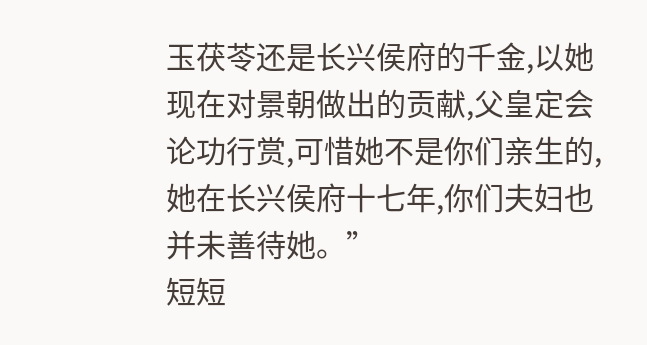玉茯苓还是长兴侯府的千金,以她现在对景朝做出的贡献,父皇定会论功行赏,可惜她不是你们亲生的,她在长兴侯府十七年,你们夫妇也并未善待她。”
短短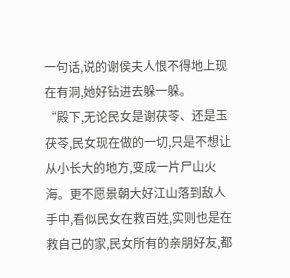一句话,说的谢侯夫人恨不得地上现在有洞,她好钻进去躲一躲。
“殿下,无论民女是谢茯苓、还是玉茯苓,民女现在做的一切,只是不想让从小长大的地方,变成一片尸山火海。更不愿景朝大好江山落到敌人手中,看似民女在救百姓,实则也是在救自己的家,民女所有的亲朋好友,都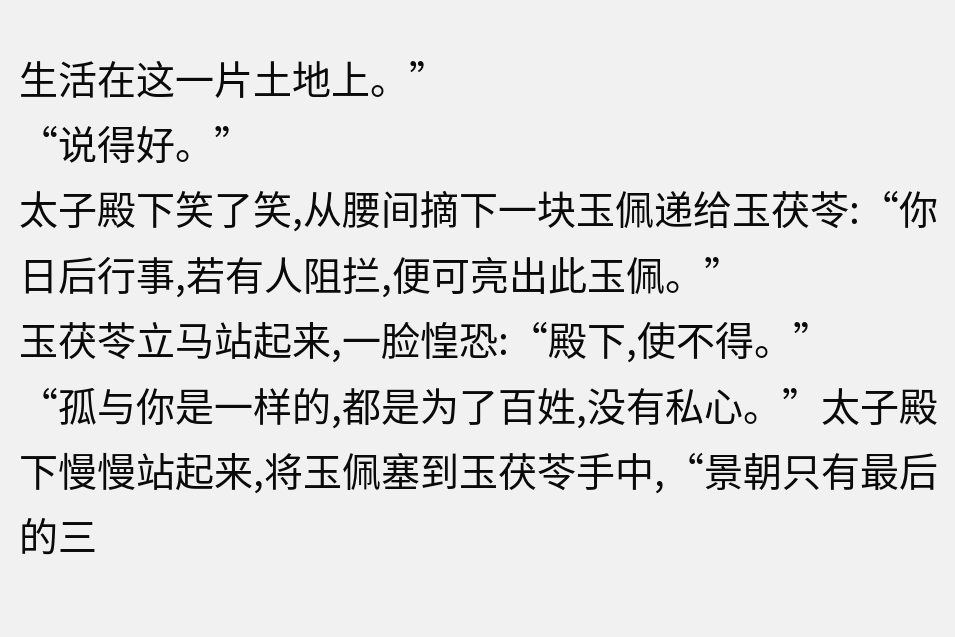生活在这一片土地上。”
“说得好。”
太子殿下笑了笑,从腰间摘下一块玉佩递给玉茯苓:“你日后行事,若有人阻拦,便可亮出此玉佩。”
玉茯苓立马站起来,一脸惶恐:“殿下,使不得。”
“孤与你是一样的,都是为了百姓,没有私心。”太子殿下慢慢站起来,将玉佩塞到玉茯苓手中,“景朝只有最后的三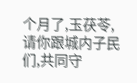个月了,玉茯苓,请你跟城内子民们,共同守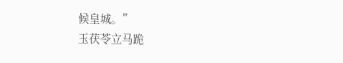候皇城。”
玉茯苓立马跪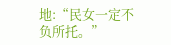地:“民女一定不负所托。”